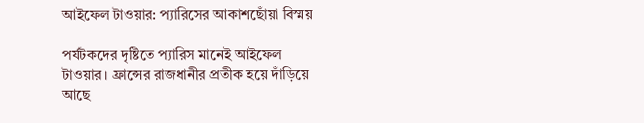আইফেল টাওয়ার: প্যারিসের আকাশছোঁয়া বিস্ময়

পর্যটকদের দৃষ্টিতে প্যারিস মানেই আইফেল টাওয়ার। ফ্রান্সের রাজধানীর প্রতীক হয়ে দাঁড়িয়ে আছে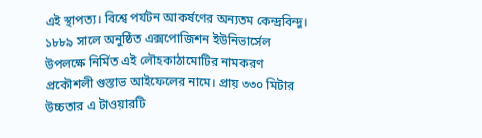এই স্থাপত্য। বিশ্বে পর্যটন আকর্ষণের অন্যতম কেন্দ্রবিন্দু। ১৮৮৯ সালে অনুষ্ঠিত এক্সপোজিশন ইউনিভার্সেল উপলক্ষে নির্মিত এই লৌহকাঠামোটির নামকরণ প্রকৌশলী গুস্তাভ আইফেলের নামে। প্রায় ৩৩০ মিটার উচ্চতার এ টাওয়ারটি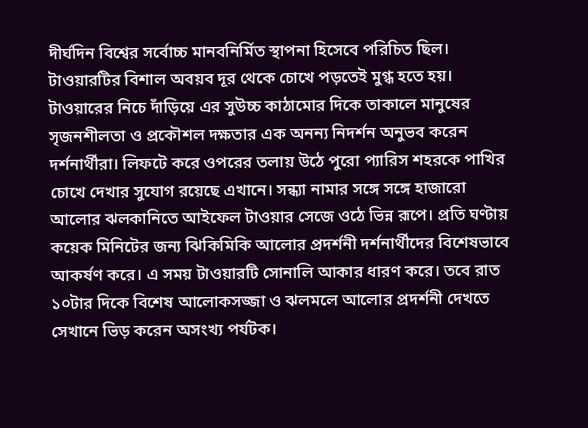দীর্ঘদিন বিশ্বের সর্বোচ্চ মানবনির্মিত স্থাপনা হিসেবে পরিচিত ছিল। টাওয়ারটির বিশাল অবয়ব দূর থেকে চোখে পড়তেই মুগ্ধ হতে হয়। টাওয়ারের নিচে দাঁড়িয়ে এর সুউচ্চ কাঠামোর দিকে তাকালে মানুষের সৃজনশীলতা ও প্রকৌশল দক্ষতার এক অনন্য নিদর্শন অনুভব করেন দর্শনার্থীরা। লিফটে করে ওপরের তলায় উঠে পুরো প্যারিস শহরকে পাখির চোখে দেখার সুযোগ রয়েছে এখানে। সন্ধ্যা নামার সঙ্গে সঙ্গে হাজারো আলোর ঝলকানিতে আইফেল টাওয়ার সেজে ওঠে ভিন্ন রূপে। প্রতি ঘণ্টায় কয়েক মিনিটের জন্য ঝিকিমিকি আলোর প্রদর্শনী দর্শনার্থীদের বিশেষভাবে আকর্ষণ করে। এ সময় টাওয়ারটি সোনালি আকার ধারণ করে। তবে রাত ১০টার দিকে বিশেষ আলোকসজ্জা ও ঝলমলে আলোর প্রদর্শনী দেখতে সেখানে ভিড় করেন অসংখ্য পর্যটক।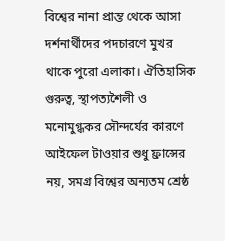বিশ্বের নানা প্রান্ত থেকে আসা দর্শনার্থীদের পদচারণে মুখর থাকে পুরো এলাকা। ঐতিহাসিক গুরুত্ব, স্থাপত্যশৈলী ও মনোমুগ্ধকর সৌন্দর্যের কারণে আইফেল টাওয়ার শুধু ফ্রান্সের নয়, সমগ্র বিশ্বের অন্যতম শ্রেষ্ঠ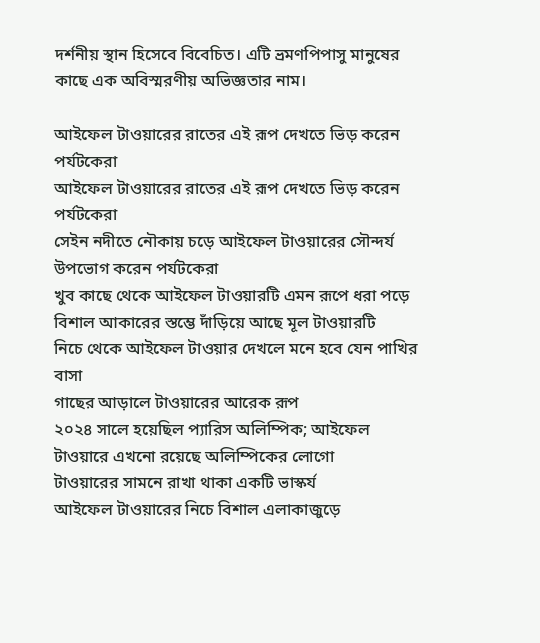দর্শনীয় স্থান হিসেবে বিবেচিত। এটি ভ্রমণপিপাসু মানুষের কাছে এক অবিস্মরণীয় অভিজ্ঞতার নাম।

আইফেল টাওয়ারের রাতের এই রূপ দেখতে ভিড় করেন পর্যটকেরা
আইফেল টাওয়ারের রাতের এই রূপ দেখতে ভিড় করেন পর্যটকেরা
সেইন নদীতে নৌকায় চড়ে আইফেল টাওয়ারের সৌন্দর্য উপভোগ করেন পর্যটকেরা
খুব কাছে থেকে আইফেল টাওয়ারটি এমন রূপে ধরা পড়ে
বিশাল আকারের স্তম্ভে দাঁড়িয়ে আছে মূল টাওয়ারটি
নিচে থেকে আইফেল টাওয়ার দেখলে মনে হবে যেন পাখির বাসা
গাছের আড়ালে টাওয়ারের আরেক রূপ
২০২৪ সালে হয়েছিল প্যারিস অলিম্পিক; আইফেল টাওয়ারে এখনো রয়েছে অলিম্পিকের লোগো
টাওয়ারের সামনে রাখা থাকা একটি ভাস্কর্য
আইফেল টাওয়ারের নিচে বিশাল এলাকাজুড়ে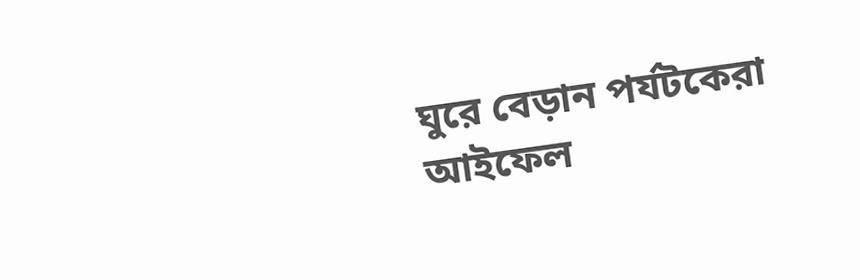ঘুরে বেড়ান পর্যটকেরা
আইফেল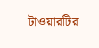টাওয়ারটির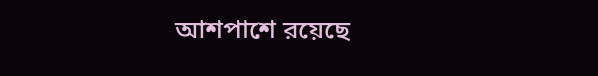আশপাশে রয়েছে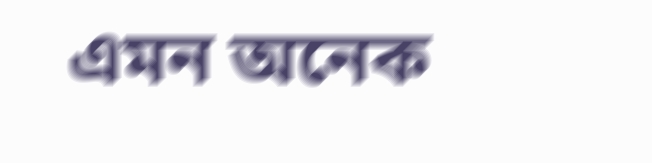এমন অনেক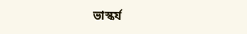ভাস্কর্য